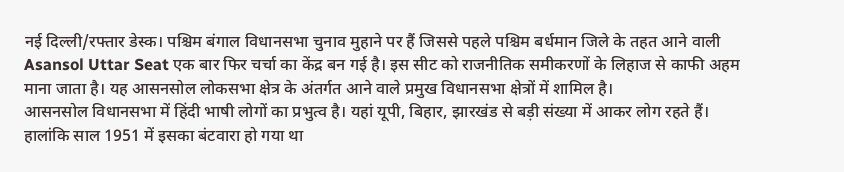नई दिल्ली/रफ्तार डेस्क। पश्चिम बंगाल विधानसभा चुनाव मुहाने पर हैं जिससे पहले पश्चिम बर्धमान जिले के तहत आने वाली Asansol Uttar Seat एक बार फिर चर्चा का केंद्र बन गई है। इस सीट को राजनीतिक समीकरणों के लिहाज से काफी अहम माना जाता है। यह आसनसोल लोकसभा क्षेत्र के अंतर्गत आने वाले प्रमुख विधानसभा क्षेत्रों में शामिल है।
आसनसोल विधानसभा में हिंदी भाषी लोगों का प्रभुत्व है। यहां यूपी, बिहार, झारखंड से बड़ी संख्या में आकर लोग रहते हैं। हालांकि साल 1951 में इसका बंटवारा हो गया था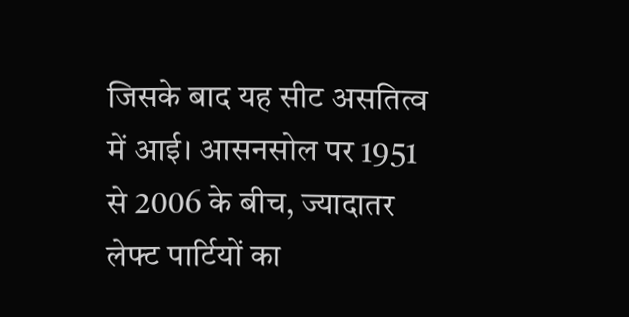जिसके बाद यह सीट असतित्व में आई। आसनसोल पर 1951 से 2006 के बीच, ज्यादातर लेफ्ट पार्टियों का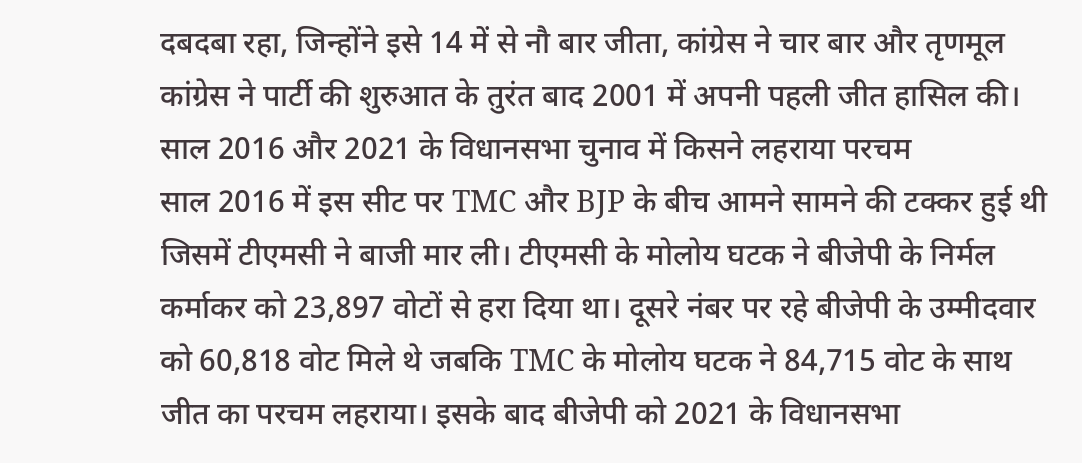दबदबा रहा, जिन्होंने इसे 14 में से नौ बार जीता, कांग्रेस ने चार बार और तृणमूल कांग्रेस ने पार्टी की शुरुआत के तुरंत बाद 2001 में अपनी पहली जीत हासिल की।
साल 2016 और 2021 के विधानसभा चुनाव में किसने लहराया परचम
साल 2016 में इस सीट पर TMC और BJP के बीच आमने सामने की टक्कर हुई थी जिसमें टीएमसी ने बाजी मार ली। टीएमसी के मोलोय घटक ने बीजेपी के निर्मल कर्माकर को 23,897 वोटों से हरा दिया था। दूसरे नंबर पर रहे बीजेपी के उम्मीदवार को 60,818 वोट मिले थे जबकि TMC के मोलोय घटक ने 84,715 वोट के साथ जीत का परचम लहराया। इसके बाद बीजेपी को 2021 के विधानसभा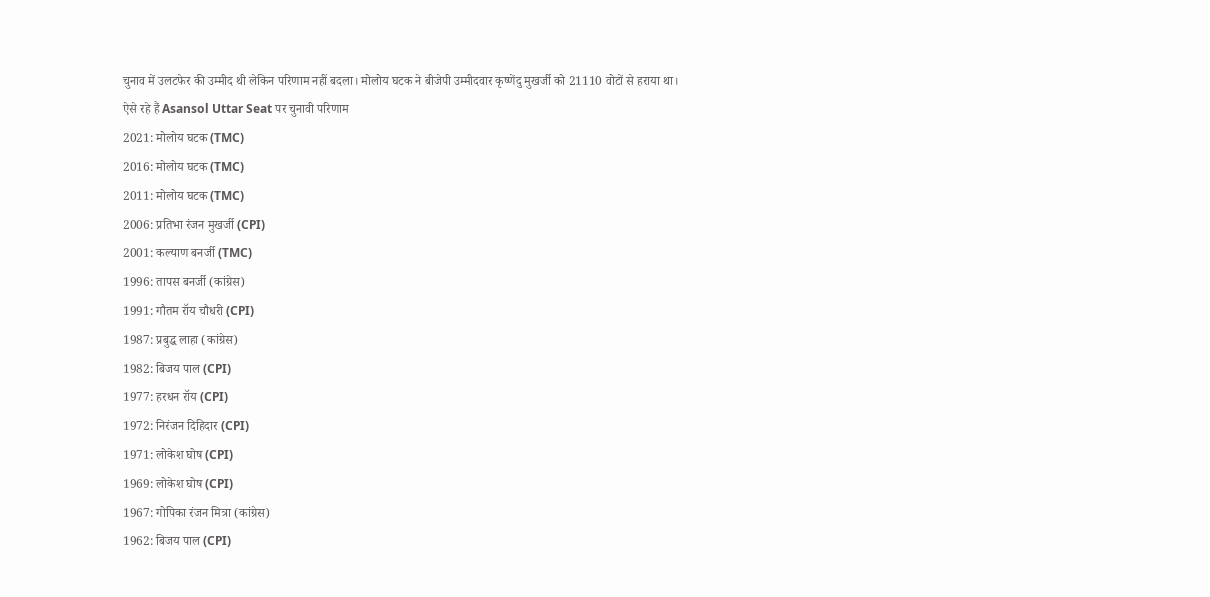चुनाव में उलटफेर की उम्मीद थी लेकिन परिणाम नहीं बदला। मोलोय घटक ने बीजेपी उम्मीदवार कृष्णेंदु मुखर्जी को 21110 वोटों से हराया था।
ऐसे रहे हैं Asansol Uttar Seat पर चुनावी परिणाम
2021: मोलोय घटक (TMC)
2016: मोलोय घटक (TMC)
2011: मोलोय घटक (TMC)
2006: प्रतिभा रंजन मुखर्जी (CPI)
2001: कल्याण बनर्जी (TMC)
1996: तापस बनर्जी (कांग्रेस)
1991: गौतम रॉय चौधरी (CPI)
1987: प्रबुद्ध लाहा (कांग्रेस)
1982: बिजय पाल (CPI)
1977: हरधन रॉय (CPI)
1972: निरंजन दिहिदार (CPI)
1971: लोकेश घोष (CPI)
1969: लोकेश घोष (CPI)
1967: गोपिका रंजन मित्रा (कांग्रेस)
1962: बिजय पाल (CPI)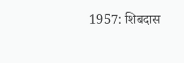1957: शिबदास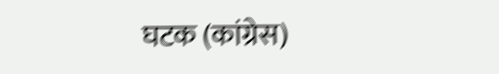घटक (कांग्रेस)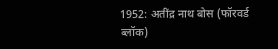1952: अतींद्र नाथ बोस (फॉरवर्ड ब्लॉक)